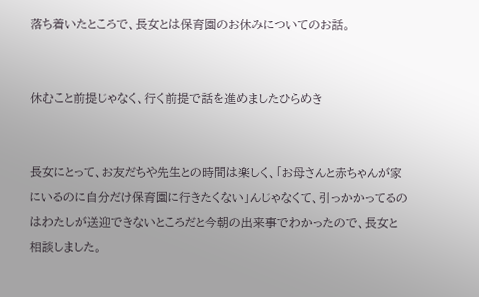落ち着いたところで、長女とは保育園のお休みについてのお話。


休むこと前提じゃなく、行く前提で話を進めましたひらめき


長女にとって、お友だちや先生との時間は楽しく、「お母さんと赤ちゃんが家にいるのに自分だけ保育園に行きたくない」んじゃなくて、引っかかってるのはわたしが送迎できないところだと今朝の出来事でわかったので、長女と相談しました。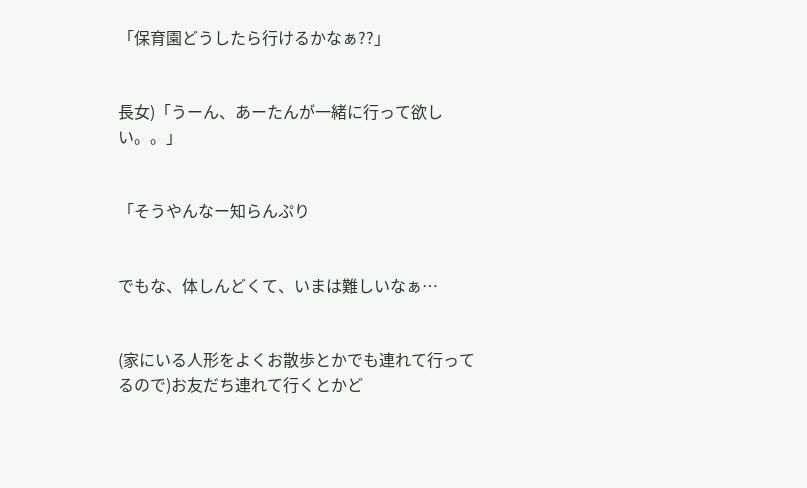「保育園どうしたら行けるかなぁ??」


長女)「うーん、あーたんが一緒に行って欲しい。。」


「そうやんなー知らんぷり


でもな、体しんどくて、いまは難しいなぁ…


(家にいる人形をよくお散歩とかでも連れて行ってるので)お友だち連れて行くとかど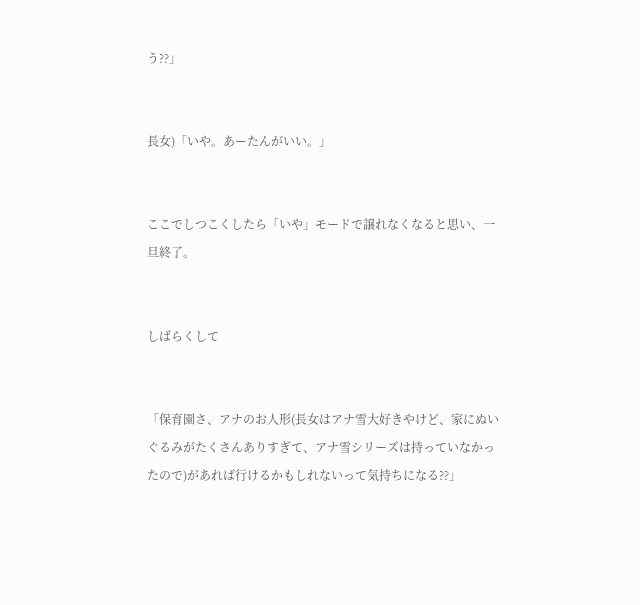う??」


長女)「いや。あーたんがいい。」


ここでしつこくしたら「いや」モードで譲れなくなると思い、一旦終了。


しばらくして


「保育園さ、アナのお人形(長女はアナ雪大好きやけど、家にぬいぐるみがたくさんありすぎて、アナ雪シリーズは持っていなかったので)があれば行けるかもしれないって気持ちになる??」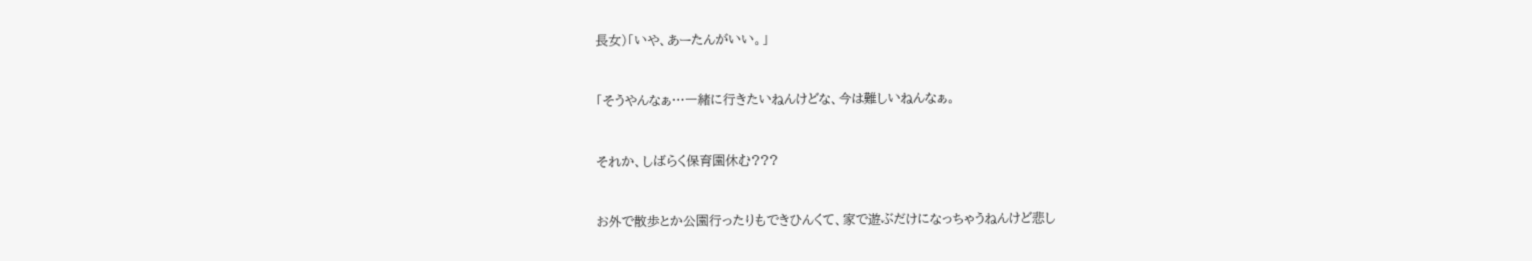長女)「いや、あーたんがいい。」


「そうやんなぁ…一緒に行きたいねんけどな、今は難しいねんなぁ。


それか、しばらく保育園休む???


お外で散歩とか公園行ったりもできひんくて、家で遊ぶだけになっちゃうねんけど悲し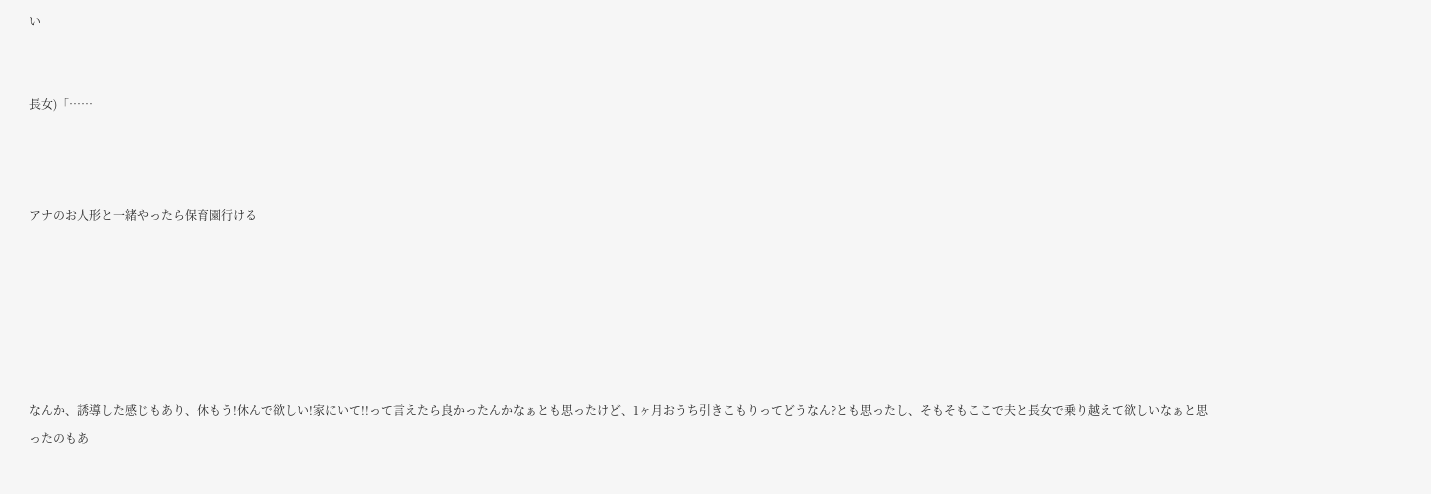い


長女)「……



アナのお人形と一緒やったら保育園行ける






なんか、誘導した感じもあり、休もう!休んで欲しい!家にいて!!って言えたら良かったんかなぁとも思ったけど、1ヶ月おうち引きこもりってどうなん?とも思ったし、そもそもここで夫と長女で乗り越えて欲しいなぁと思ったのもあ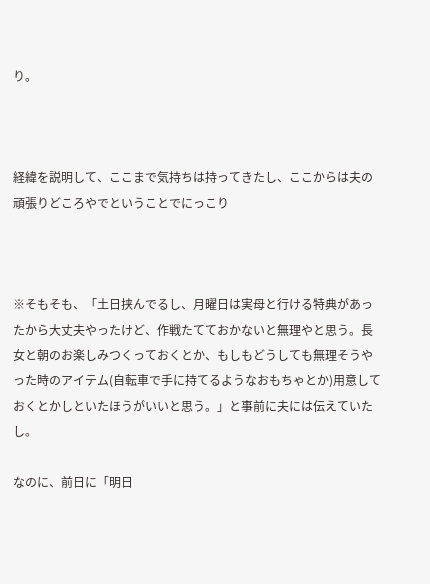り。



経緯を説明して、ここまで気持ちは持ってきたし、ここからは夫の頑張りどころやでということでにっこり



※そもそも、「土日挟んでるし、月曜日は実母と行ける特典があったから大丈夫やったけど、作戦たてておかないと無理やと思う。長女と朝のお楽しみつくっておくとか、もしもどうしても無理そうやった時のアイテム(自転車で手に持てるようなおもちゃとか)用意しておくとかしといたほうがいいと思う。」と事前に夫には伝えていたし。

なのに、前日に「明日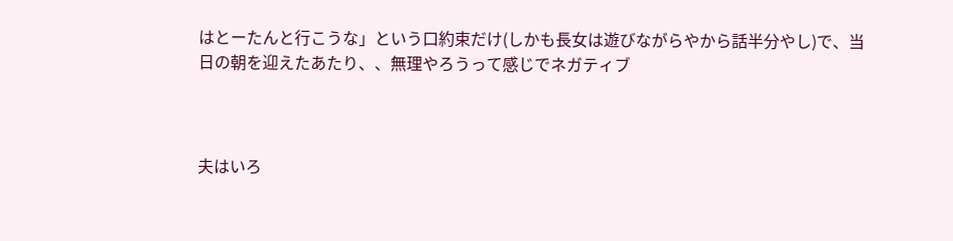はとーたんと行こうな」という口約束だけ(しかも長女は遊びながらやから話半分やし)で、当日の朝を迎えたあたり、、無理やろうって感じでネガティブ



夫はいろ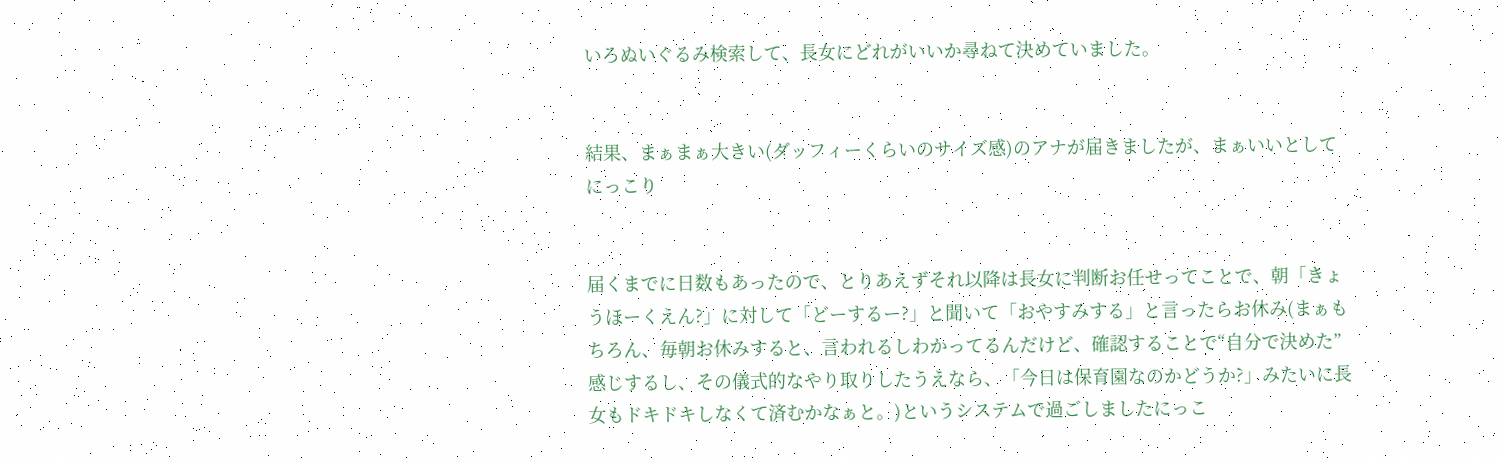いろぬいぐるみ検索して、長女にどれがいいか尋ねて決めていました。


結果、まぁまぁ大きい(ダッフィーくらいのサイズ感)のアナが届きましたが、まぁいいとしてにっこり


届くまでに日数もあったので、とりあえずそれ以降は長女に判断お任せってことで、朝「きょうほーくえん?」に対して「どーするー?」と聞いて「おやすみする」と言ったらお休み(まぁもちろん、毎朝お休みすると、言われるしわかってるんだけど、確認することで“自分で決めた”感じするし、その儀式的なやり取りしたうえなら、「今日は保育園なのかどうか?」みたいに長女もドキドキしなくて済むかなぁと。)というシステムで過ごしましたにっこ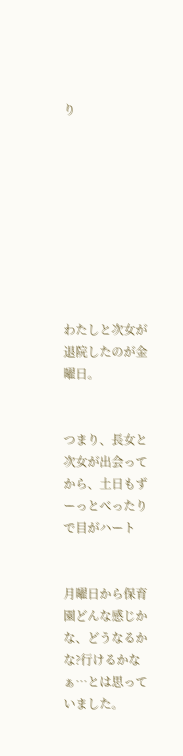り









わたしと次女が退院したのが金曜日。


つまり、長女と次女が出会ってから、土日もずーっとべったりで目がハート


月曜日から保育園どんな感じかな、どうなるかな?行けるかなぁ…とは思っていました。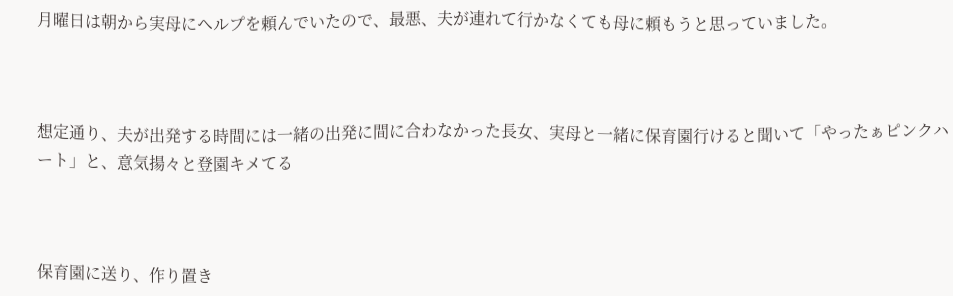月曜日は朝から実母にヘルプを頼んでいたので、最悪、夫が連れて行かなくても母に頼もうと思っていました。



想定通り、夫が出発する時間には一緒の出発に間に合わなかった長女、実母と一緒に保育園行けると聞いて「やったぁピンクハート」と、意気揚々と登園キメてる



保育園に送り、作り置き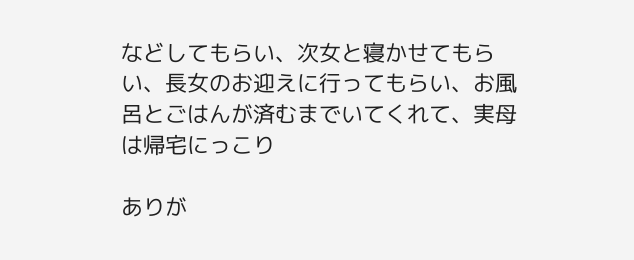などしてもらい、次女と寝かせてもらい、長女のお迎えに行ってもらい、お風呂とごはんが済むまでいてくれて、実母は帰宅にっこり

ありが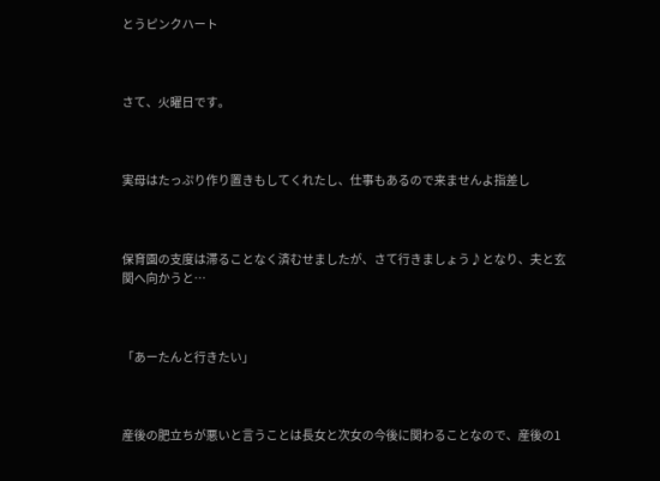とうピンクハート



さて、火曜日です。



実母はたっぷり作り置きもしてくれたし、仕事もあるので来ませんよ指差し



保育園の支度は滞ることなく済むせましたが、さて行きましょう♪となり、夫と玄関へ向かうと…



「あーたんと行きたい」



産後の肥立ちが悪いと言うことは長女と次女の今後に関わることなので、産後の1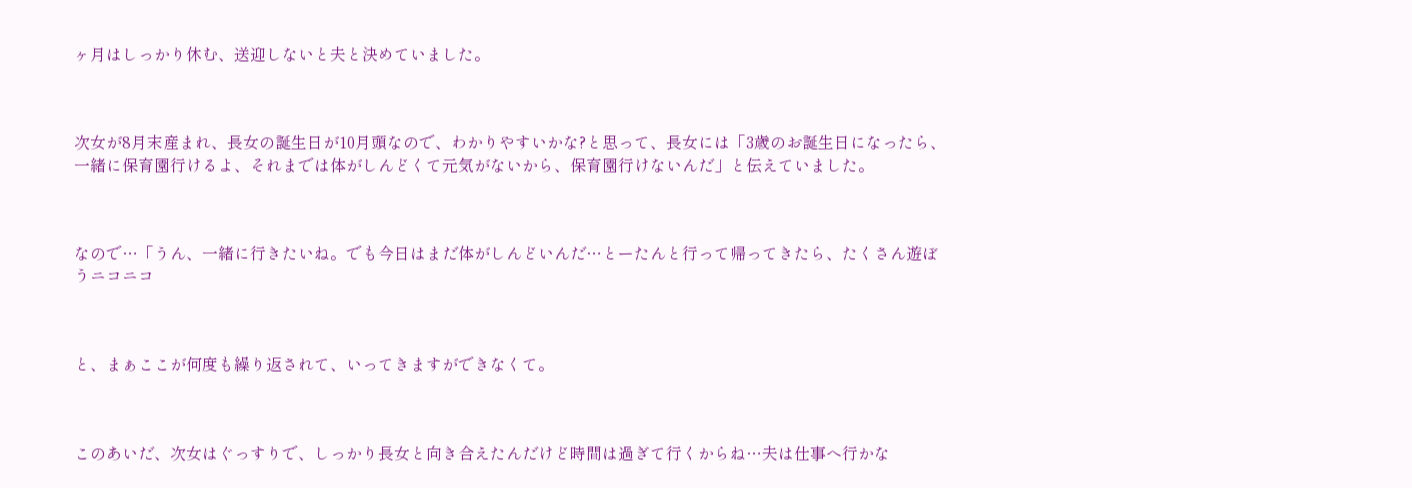ヶ月はしっかり休む、送迎しないと夫と決めていました。



次女が8月末産まれ、長女の誕生日が10月頭なので、わかりやすいかな?と思って、長女には「3歳のお誕生日になったら、一緒に保育園行けるよ、それまでは体がしんどくて元気がないから、保育園行けないんだ」と伝えていました。



なので…「うん、一緒に行きたいね。でも今日はまだ体がしんどいんだ…とーたんと行って帰ってきたら、たくさん遊ぼうニコニコ



と、まぁここが何度も繰り返されて、いってきますができなくて。



このあいだ、次女はぐっすりで、しっかり長女と向き合えたんだけど時間は過ぎて行くからね…夫は仕事へ行かな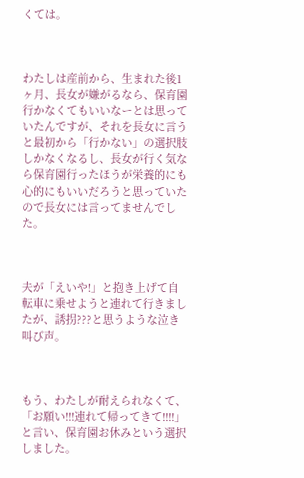くては。



わたしは産前から、生まれた後1ヶ月、長女が嫌がるなら、保育園行かなくてもいいなーとは思っていたんですが、それを長女に言うと最初から「行かない」の選択肢しかなくなるし、長女が行く気なら保育園行ったほうが栄養的にも心的にもいいだろうと思っていたので長女には言ってませんでした。



夫が「えいや!」と抱き上げて自転車に乗せようと連れて行きましたが、誘拐???と思うような泣き叫び声。



もう、わたしが耐えられなくて、「お願い!!!連れて帰ってきて!!!!」と言い、保育園お休みという選択しました。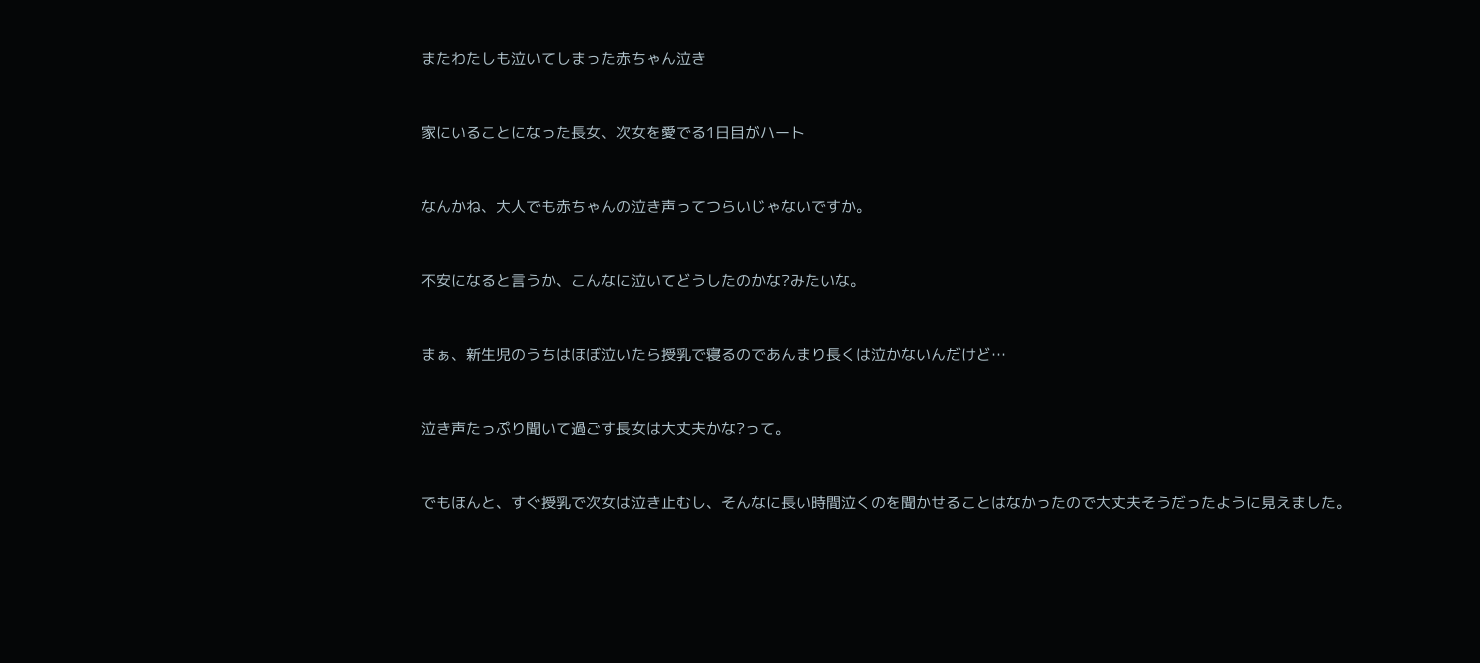またわたしも泣いてしまった赤ちゃん泣き



家にいることになった長女、次女を愛でる1日目がハート



なんかね、大人でも赤ちゃんの泣き声ってつらいじゃないですか。



不安になると言うか、こんなに泣いてどうしたのかな?みたいな。



まぁ、新生児のうちはほぼ泣いたら授乳で寝るのであんまり長くは泣かないんだけど…



泣き声たっぷり聞いて過ごす長女は大丈夫かな?って。



でもほんと、すぐ授乳で次女は泣き止むし、そんなに長い時間泣くのを聞かせることはなかったので大丈夫そうだったように見えました。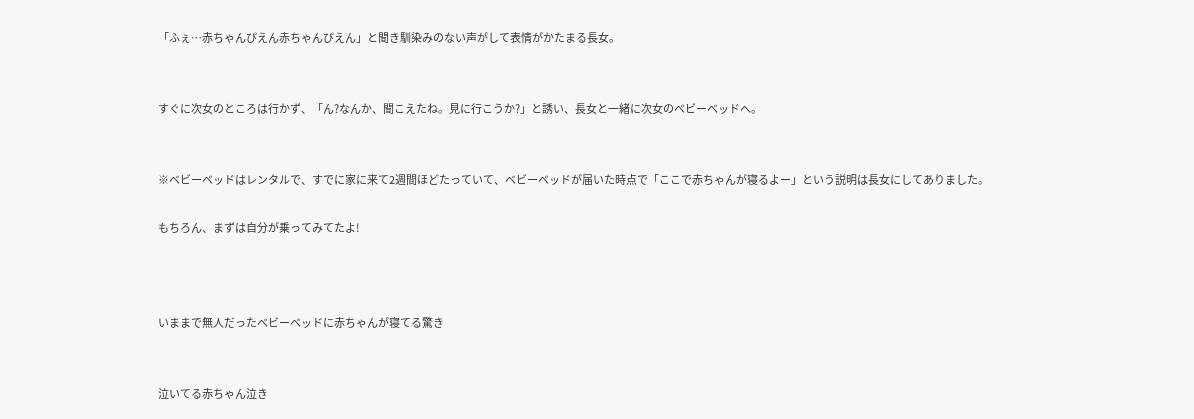「ふぇ…赤ちゃんぴえん赤ちゃんぴえん」と聞き馴染みのない声がして表情がかたまる長女。


すぐに次女のところは行かず、「ん?なんか、聞こえたね。見に行こうか?」と誘い、長女と一緒に次女のベビーベッドへ。


※ベビーベッドはレンタルで、すでに家に来て2週間ほどたっていて、ベビーベッドが届いた時点で「ここで赤ちゃんが寝るよー」という説明は長女にしてありました。

もちろん、まずは自分が乗ってみてたよ!



いままで無人だったベビーベッドに赤ちゃんが寝てる驚き


泣いてる赤ちゃん泣き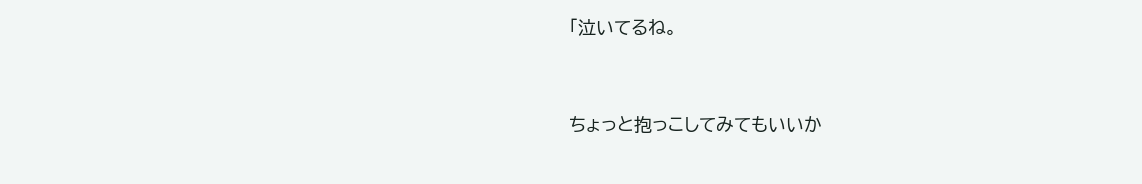「泣いてるね。


ちょっと抱っこしてみてもいいか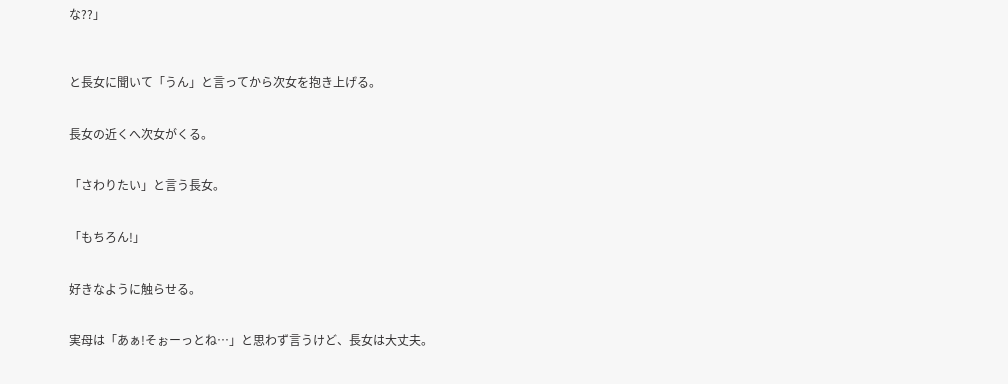な??」



と長女に聞いて「うん」と言ってから次女を抱き上げる。


長女の近くへ次女がくる。


「さわりたい」と言う長女。


「もちろん!」


好きなように触らせる。


実母は「あぁ!そぉーっとね…」と思わず言うけど、長女は大丈夫。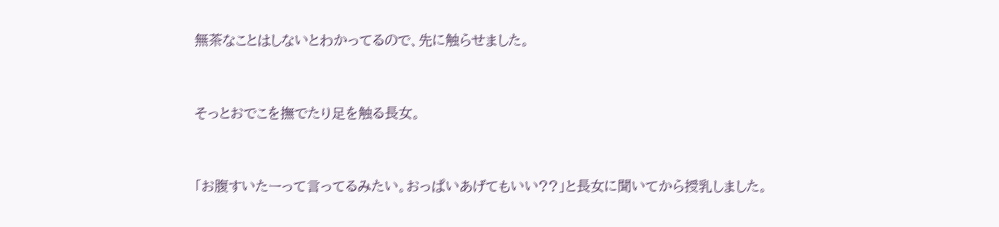無茶なことはしないとわかってるので、先に触らせました。


そっとおでこを撫でたり足を触る長女。


「お腹すいたーって言ってるみたい。おっぱいあげてもいい??」と長女に聞いてから授乳しました。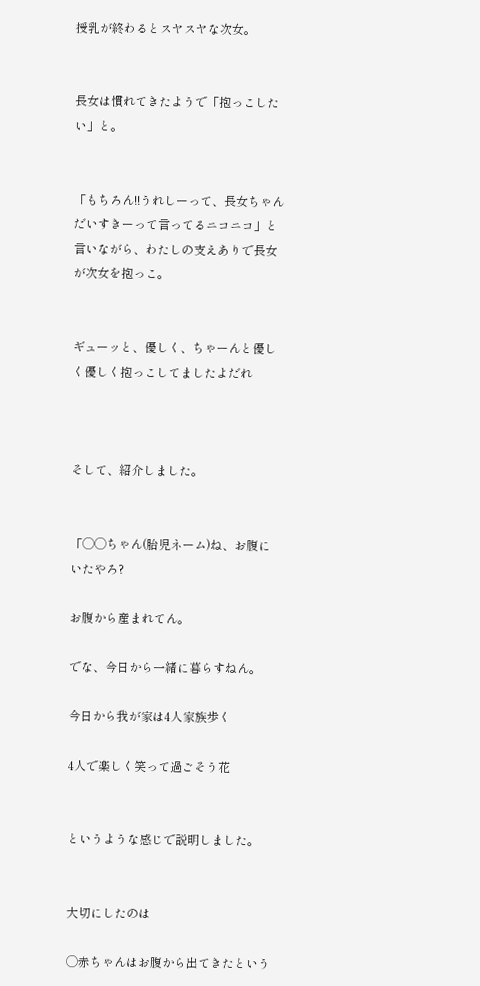授乳が終わるとスヤスヤな次女。


長女は慣れてきたようで「抱っこしたい」と。


「もちろん!!うれしーって、長女ちゃんだいすきーって言ってるニコニコ」と言いながら、わたしの支えありで長女が次女を抱っこ。


ギューッと、優しく、ちゃーんと優しく優しく抱っこしてましたよだれ



そして、紹介しました。


「◯◯ちゃん(胎児ネーム)ね、お腹にいたやろ?

お腹から産まれてん。

でな、今日から一緒に暮らすねん。

今日から我が家は4人家族歩く

4人で楽しく笑って過ごそう花


というような感じで説明しました。


大切にしたのは

◯赤ちゃんはお腹から出てきたという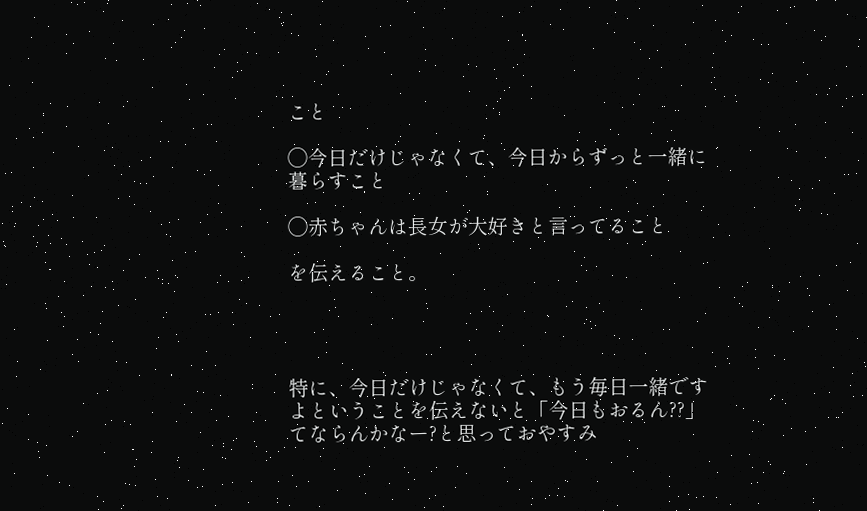こと

◯今日だけじゃなくて、今日からずっと一緒に暮らすこと

◯赤ちゃんは長女が大好きと言ってること

を伝えること。




特に、今日だけじゃなくて、もう毎日一緒ですよということを伝えないと「今日もおるん??」てならんかなー?と思っておやすみ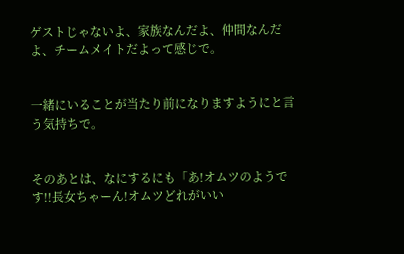ゲストじゃないよ、家族なんだよ、仲間なんだよ、チームメイトだよって感じで。


一緒にいることが当たり前になりますようにと言う気持ちで。


そのあとは、なにするにも「あ!オムツのようです!!長女ちゃーん!オムツどれがいい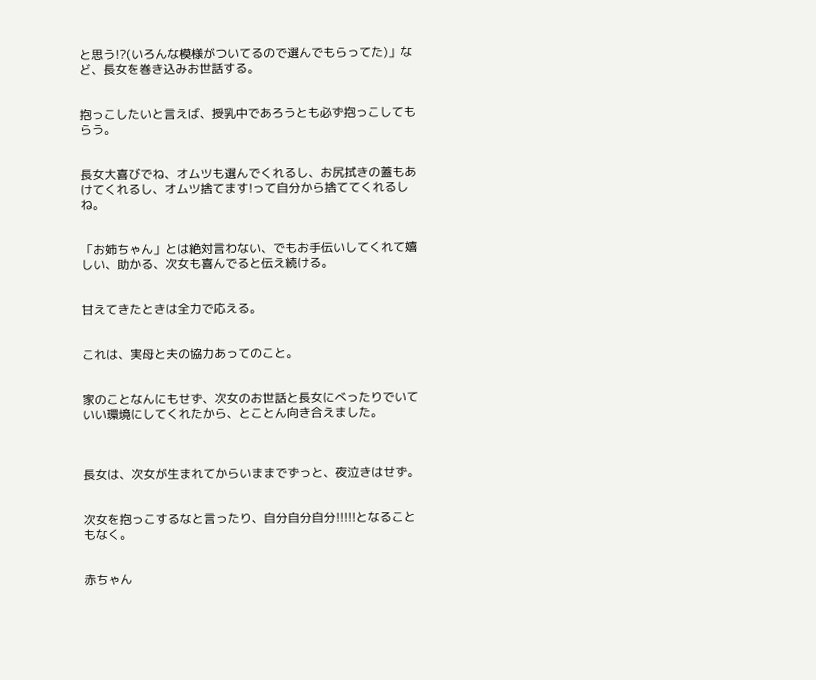と思う!?(いろんな模様がついてるので選んでもらってた)」など、長女を巻き込みお世話する。


抱っこしたいと言えば、授乳中であろうとも必ず抱っこしてもらう。


長女大喜びでね、オムツも選んでくれるし、お尻拭きの蓋もあけてくれるし、オムツ捨てます!って自分から捨ててくれるしね。


「お姉ちゃん」とは絶対言わない、でもお手伝いしてくれて嬉しい、助かる、次女も喜んでると伝え続ける。


甘えてきたときは全力で応える。


これは、実母と夫の協力あってのこと。


家のことなんにもせず、次女のお世話と長女にべったりでいていい環境にしてくれたから、とことん向き合えました。



長女は、次女が生まれてからいままでずっと、夜泣きはせず。


次女を抱っこするなと言ったり、自分自分自分!!!!!となることもなく。


赤ちゃん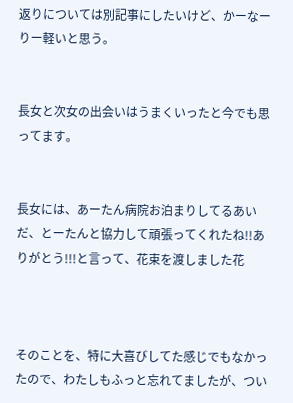返りについては別記事にしたいけど、かーなーりー軽いと思う。


長女と次女の出会いはうまくいったと今でも思ってます。


長女には、あーたん病院お泊まりしてるあいだ、とーたんと協力して頑張ってくれたね!!ありがとう!!!と言って、花束を渡しました花



そのことを、特に大喜びしてた感じでもなかったので、わたしもふっと忘れてましたが、つい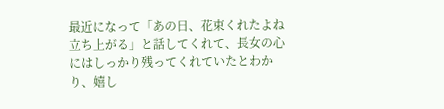最近になって「あの日、花束くれたよね立ち上がる」と話してくれて、長女の心にはしっかり残ってくれていたとわかり、嬉し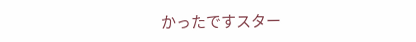かったですスター